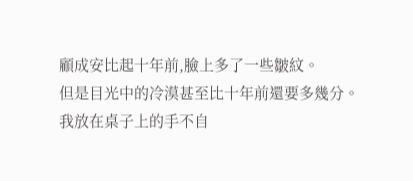顧成安比起十年前,臉上多了一些皺紋。
但是目光中的冷漠甚至比十年前還要多幾分。
我放在桌子上的手不自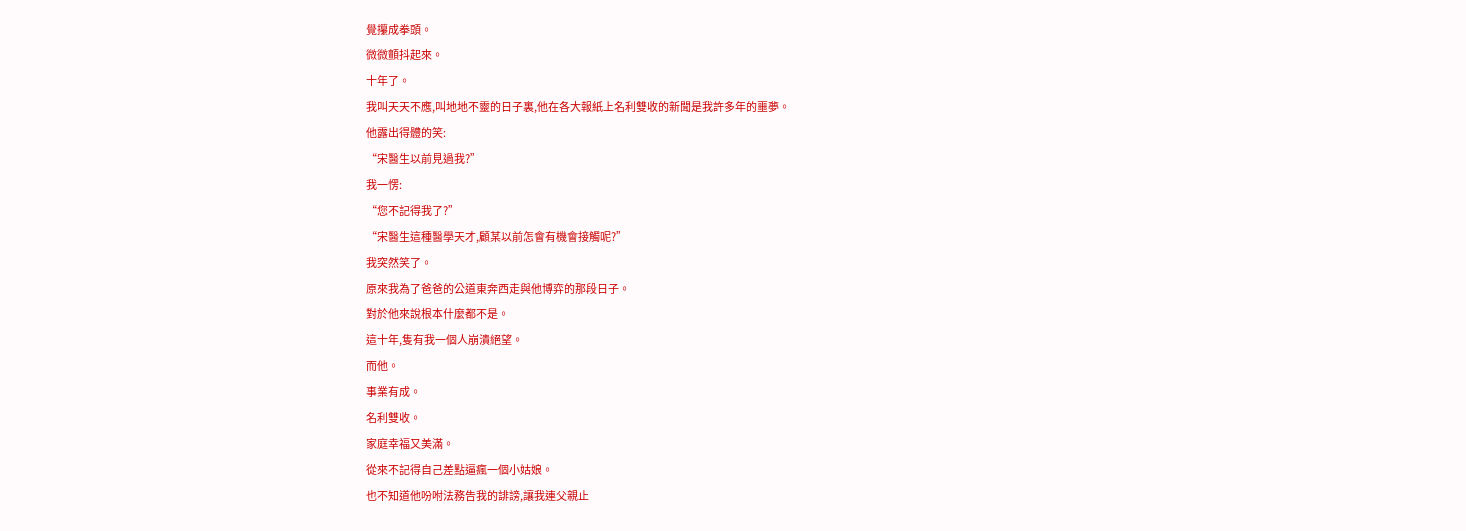覺攥成拳頭。
微微顫抖起來。
十年了。
我叫天天不應,叫地地不靈的日子裏,他在各大報紙上名利雙收的新聞是我許多年的噩夢。
他露出得體的笑:
“宋醫生以前見過我?”
我一愣:
“您不記得我了?”
“宋醫生這種醫學天才,顧某以前怎會有機會接觸呢?”
我突然笑了。
原來我為了爸爸的公道東奔西走與他博弈的那段日子。
對於他來說根本什麼都不是。
這十年,隻有我一個人崩潰絕望。
而他。
事業有成。
名利雙收。
家庭幸福又美滿。
從來不記得自己差點逼瘋一個小姑娘。
也不知道他吩咐法務告我的誹謗,讓我連父親止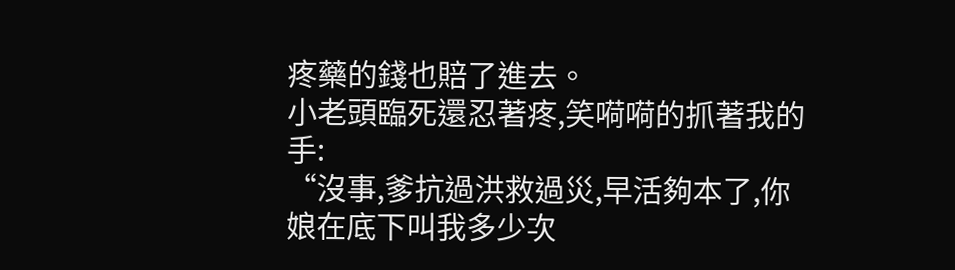疼藥的錢也賠了進去。
小老頭臨死還忍著疼,笑嗬嗬的抓著我的手:
“沒事,爹抗過洪救過災,早活夠本了,你娘在底下叫我多少次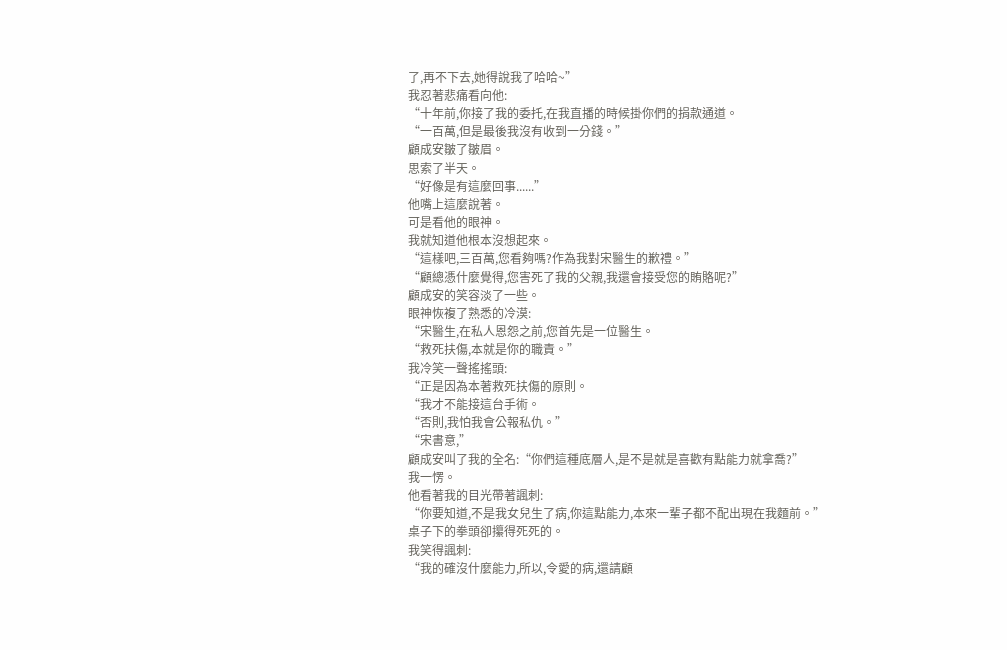了,再不下去,她得說我了哈哈~”
我忍著悲痛看向他:
“十年前,你接了我的委托,在我直播的時候掛你們的捐款通道。
“一百萬,但是最後我沒有收到一分錢。”
顧成安皺了皺眉。
思索了半天。
“好像是有這麼回事......”
他嘴上這麼說著。
可是看他的眼神。
我就知道他根本沒想起來。
“這樣吧,三百萬,您看夠嗎?作為我對宋醫生的歉禮。”
“顧總憑什麼覺得,您害死了我的父親,我還會接受您的賄賂呢?”
顧成安的笑容淡了一些。
眼神恢複了熟悉的冷漠:
“宋醫生,在私人恩怨之前,您首先是一位醫生。
“救死扶傷,本就是你的職責。”
我冷笑一聲搖搖頭:
“正是因為本著救死扶傷的原則。
“我才不能接這台手術。
“否則,我怕我會公報私仇。”
“宋書意,”
顧成安叫了我的全名:“你們這種底層人,是不是就是喜歡有點能力就拿喬?”
我一愣。
他看著我的目光帶著諷刺:
“你要知道,不是我女兒生了病,你這點能力,本來一輩子都不配出現在我麵前。”
桌子下的拳頭卻攥得死死的。
我笑得諷刺:
“我的確沒什麼能力,所以,令愛的病,還請顧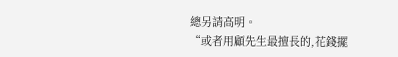總另請高明。
“或者用顧先生最擅長的,花錢擺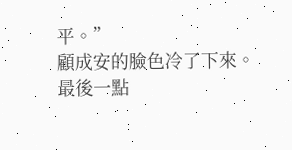平。”
顧成安的臉色冷了下來。
最後一點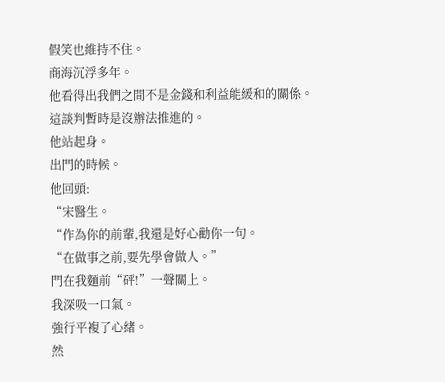假笑也維持不住。
商海沉浮多年。
他看得出我們之間不是金錢和利益能緩和的關係。
這談判暫時是沒辦法推進的。
他站起身。
出門的時候。
他回頭:
“宋醫生。
“作為你的前輩,我還是好心勸你一句。
“在做事之前,要先學會做人。”
門在我麵前“砰!”一聲關上。
我深吸一口氣。
強行平複了心緒。
然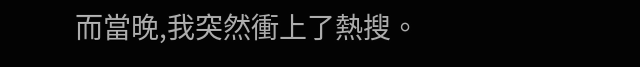而當晚,我突然衝上了熱搜。